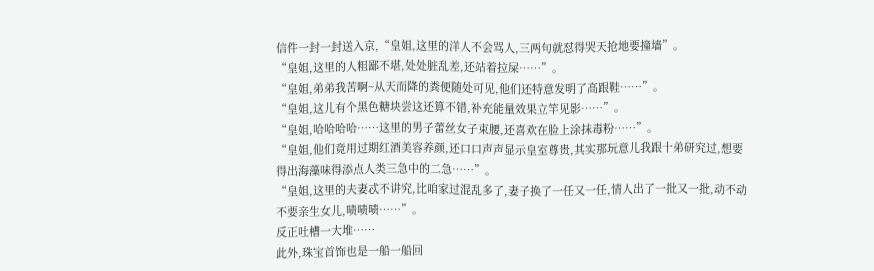信件一封一封送入京,“皇姐,这里的洋人不会骂人,三两句就怼得哭天抢地要撞墙”。
“皇姐,这里的人粗鄙不堪,处处脏乱差,还站着拉屎……”。
“皇姐,弟弟我苦啊~从天而降的粪便随处可见,他们还特意发明了高跟鞋……”。
“皇姐,这儿有个黑色糖块尝这还算不错,补充能量效果立竿见影……”。
“皇姐,哈哈哈哈……这里的男子蕾丝女子束腰,还喜欢在脸上涂抹毒粉……”。
“皇姐,他们竟用过期红酒美容养颜,还口口声声显示皇室尊贵,其实那玩意儿我跟十弟研究过,想要得出海藻味得添点人类三急中的二急……”。
“皇姐,这里的夫妻忒不讲究,比咱家过混乱多了,妻子换了一任又一任,情人出了一批又一批,动不动不要亲生女儿,啧啧啧……”。
反正吐槽一大堆……
此外,珠宝首饰也是一船一船回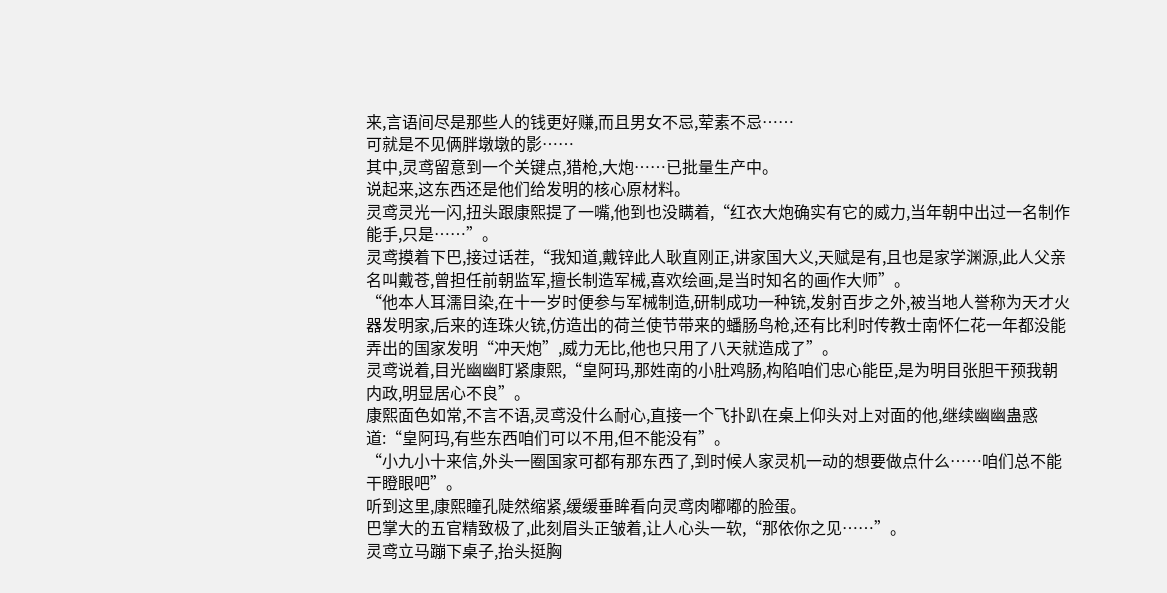来,言语间尽是那些人的钱更好赚,而且男女不忌,荤素不忌……
可就是不见俩胖墩墩的影……
其中,灵鸢留意到一个关键点,猎枪,大炮……已批量生产中。
说起来,这东西还是他们给发明的核心原材料。
灵鸢灵光一闪,扭头跟康熙提了一嘴,他到也没瞒着,“红衣大炮确实有它的威力,当年朝中出过一名制作能手,只是……”。
灵鸢摸着下巴,接过话茬,“我知道,戴锌此人耿直刚正,讲家国大义,天赋是有,且也是家学渊源,此人父亲名叫戴苍,曾担任前朝监军,擅长制造军械,喜欢绘画,是当时知名的画作大师”。
“他本人耳濡目染,在十一岁时便参与军械制造,研制成功一种铳,发射百步之外,被当地人誉称为天才火器发明家,后来的连珠火铳,仿造出的荷兰使节带来的蟠肠鸟枪,还有比利时传教士南怀仁花一年都没能弄出的国家发明“冲天炮”,威力无比,他也只用了八天就造成了”。
灵鸢说着,目光幽幽盯紧康熙,“皇阿玛,那姓南的小肚鸡肠,构陷咱们忠心能臣,是为明目张胆干预我朝内政,明显居心不良”。
康熙面色如常,不言不语,灵鸢没什么耐心,直接一个飞扑趴在桌上仰头对上对面的他,继续幽幽蛊惑道:“皇阿玛,有些东西咱们可以不用,但不能没有”。
“小九小十来信,外头一圈国家可都有那东西了,到时候人家灵机一动的想要做点什么……咱们总不能干瞪眼吧”。
听到这里,康熙瞳孔陡然缩紧,缓缓垂眸看向灵鸢肉嘟嘟的脸蛋。
巴掌大的五官精致极了,此刻眉头正皱着,让人心头一软,“那依你之见……”。
灵鸢立马蹦下桌子,抬头挺胸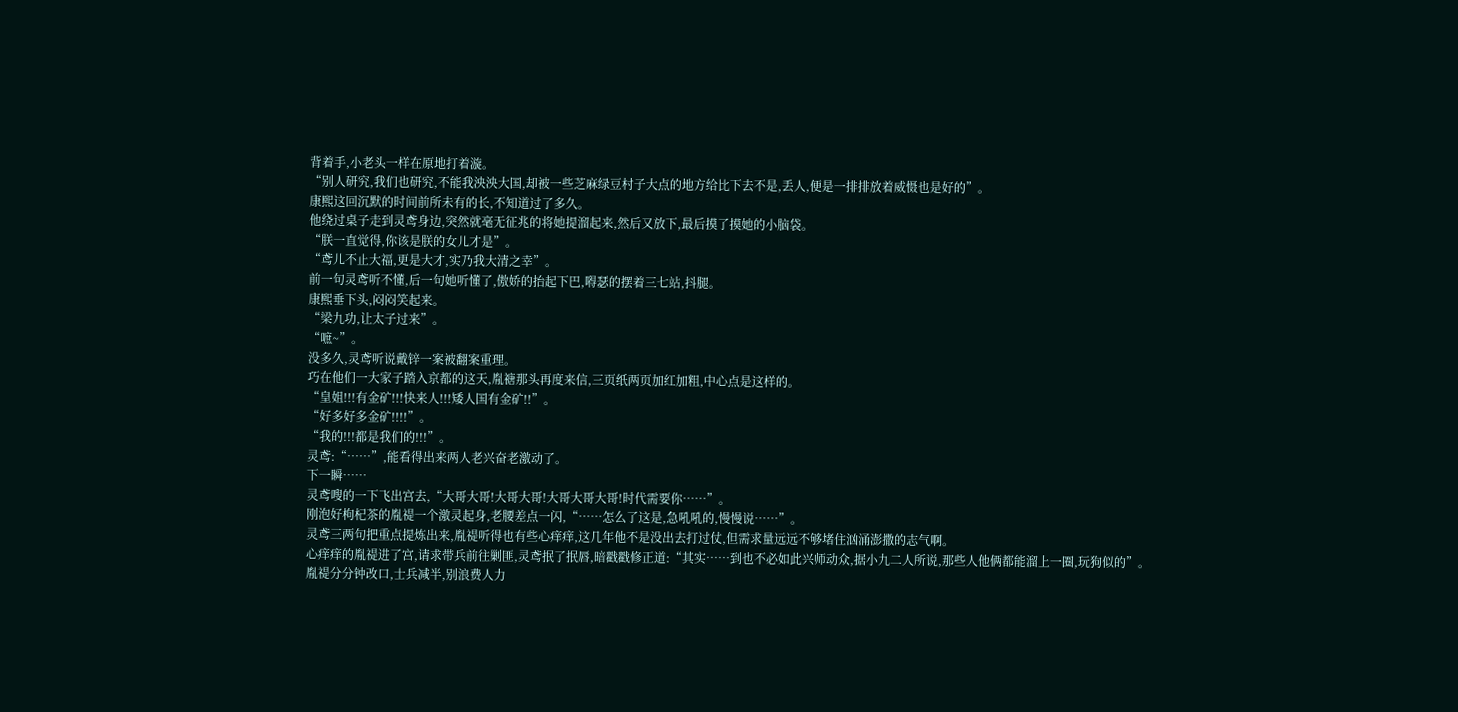背着手,小老头一样在原地打着漩。
“别人研究,我们也研究,不能我泱泱大国,却被一些芝麻绿豆村子大点的地方给比下去不是,丢人,便是一排排放着威慑也是好的”。
康熙这回沉默的时间前所未有的长,不知道过了多久。
他绕过桌子走到灵鸢身边,突然就毫无征兆的将她提溜起来,然后又放下,最后摸了摸她的小脑袋。
“朕一直觉得,你该是朕的女儿才是”。
“鸢儿不止大福,更是大才,实乃我大清之幸”。
前一句灵鸢听不懂,后一句她听懂了,傲娇的抬起下巴,嘚瑟的摆着三七站,抖腿。
康熙垂下头,闷闷笑起来。
“梁九功,让太子过来”。
“嗻~”。
没多久,灵鸢听说戴锌一案被翻案重理。
巧在他们一大家子踏入京都的这天,胤禟那头再度来信,三页纸两页加红加粗,中心点是这样的。
“皇姐!!!有金矿!!!快来人!!!矮人国有金矿!!”。
“好多好多金矿!!!!”。
“我的!!!都是我们的!!!”。
灵鸢:“……”,能看得出来两人老兴奋老激动了。
下一瞬……
灵鸢嗖的一下飞出宫去,“大哥大哥!大哥大哥!大哥大哥大哥!时代需要你……”。
刚泡好枸杞茶的胤禔一个激灵起身,老腰差点一闪,“……怎么了这是,急吼吼的,慢慢说……”。
灵鸢三两句把重点提炼出来,胤禔听得也有些心痒痒,这几年他不是没出去打过仗,但需求量远远不够堵住汹涌澎撒的志气啊。
心痒痒的胤禔进了宫,请求带兵前往剿匪,灵鸢抿了抿唇,暗戳戳修正道:“其实……到也不必如此兴师动众,据小九二人所说,那些人他俩都能溜上一圈,玩狗似的”。
胤禔分分钟改口,士兵减半,别浪费人力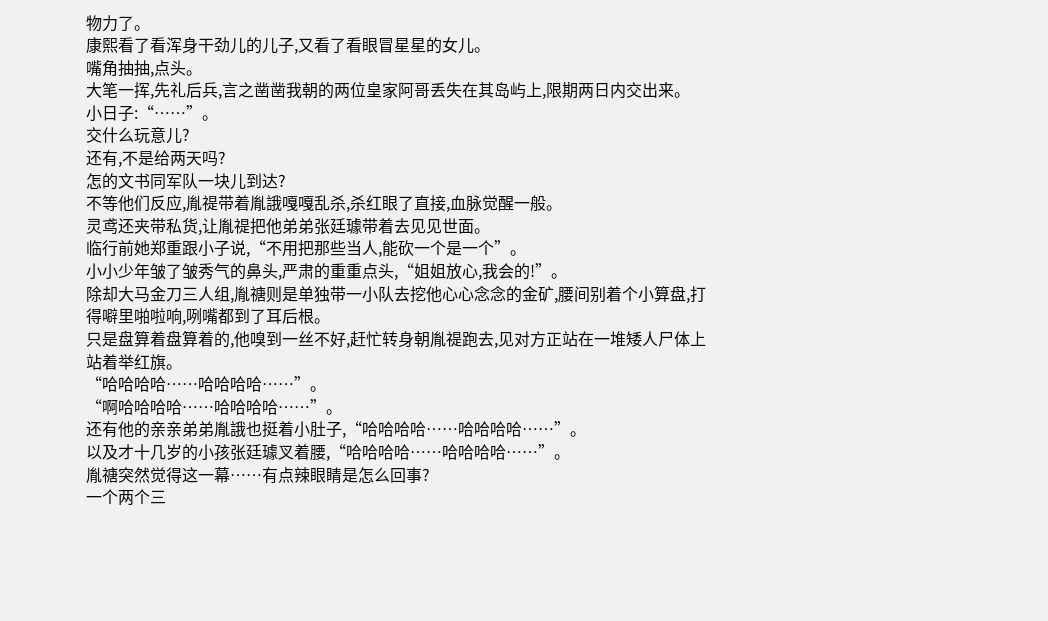物力了。
康熙看了看浑身干劲儿的儿子,又看了看眼冒星星的女儿。
嘴角抽抽,点头。
大笔一挥,先礼后兵,言之凿凿我朝的两位皇家阿哥丢失在其岛屿上,限期两日内交出来。
小日子:“……”。
交什么玩意儿?
还有,不是给两天吗?
怎的文书同军队一块儿到达?
不等他们反应,胤禔带着胤誐嘎嘎乱杀,杀红眼了直接,血脉觉醒一般。
灵鸢还夹带私货,让胤禔把他弟弟张廷璩带着去见见世面。
临行前她郑重跟小子说,“不用把那些当人,能砍一个是一个”。
小小少年皱了皱秀气的鼻头,严肃的重重点头,“姐姐放心,我会的!”。
除却大马金刀三人组,胤禟则是单独带一小队去挖他心心念念的金矿,腰间别着个小算盘,打得噼里啪啦响,咧嘴都到了耳后根。
只是盘算着盘算着的,他嗅到一丝不好,赶忙转身朝胤禔跑去,见对方正站在一堆矮人尸体上站着举红旗。
“哈哈哈哈……哈哈哈哈……”。
“啊哈哈哈哈……哈哈哈哈……”。
还有他的亲亲弟弟胤誐也挺着小肚子,“哈哈哈哈……哈哈哈哈……”。
以及才十几岁的小孩张廷璩叉着腰,“哈哈哈哈……哈哈哈哈……”。
胤禟突然觉得这一幕……有点辣眼睛是怎么回事?
一个两个三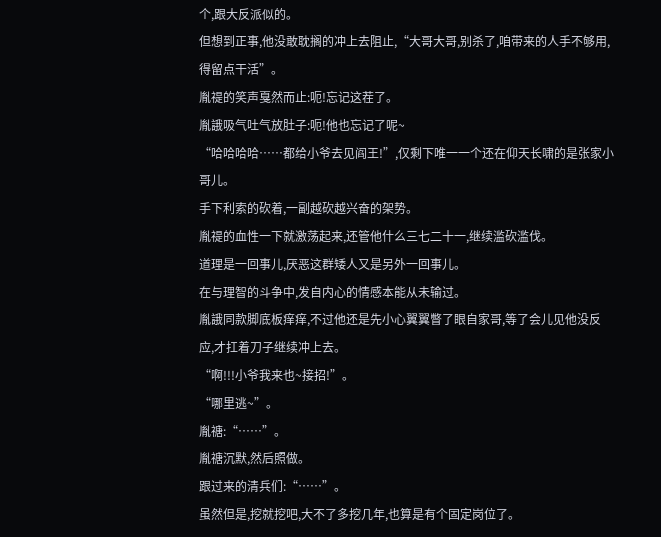个,跟大反派似的。
但想到正事,他没敢耽搁的冲上去阻止,“大哥大哥,别杀了,咱带来的人手不够用,得留点干活”。
胤禔的笑声戛然而止:呃!忘记这茬了。
胤誐吸气吐气放肚子:呃!他也忘记了呢~
“哈哈哈哈……都给小爷去见阎王!”,仅剩下唯一一个还在仰天长啸的是张家小哥儿。
手下利索的砍着,一副越砍越兴奋的架势。
胤禔的血性一下就激荡起来,还管他什么三七二十一,继续滥砍滥伐。
道理是一回事儿,厌恶这群矮人又是另外一回事儿。
在与理智的斗争中,发自内心的情感本能从未输过。
胤誐同款脚底板痒痒,不过他还是先小心翼翼瞥了眼自家哥,等了会儿见他没反应,才扛着刀子继续冲上去。
“啊!!!小爷我来也~接招!”。
“哪里逃~”。
胤禟:“……”。
胤禟沉默,然后照做。
跟过来的清兵们:“……”。
虽然但是,挖就挖吧,大不了多挖几年,也算是有个固定岗位了。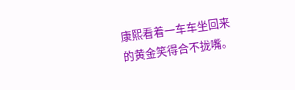康熙看着一车车坐回来的黄金笑得合不拢嘴。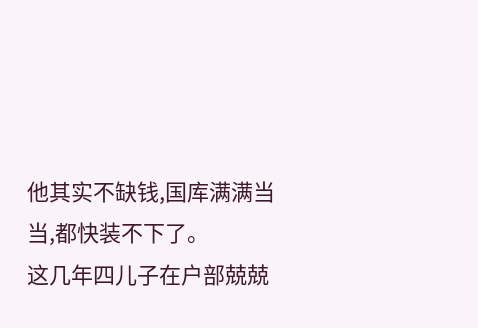他其实不缺钱,国库满满当当,都快装不下了。
这几年四儿子在户部兢兢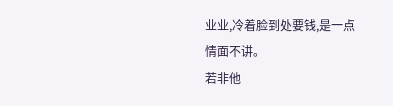业业,冷着脸到处要钱,是一点情面不讲。
若非他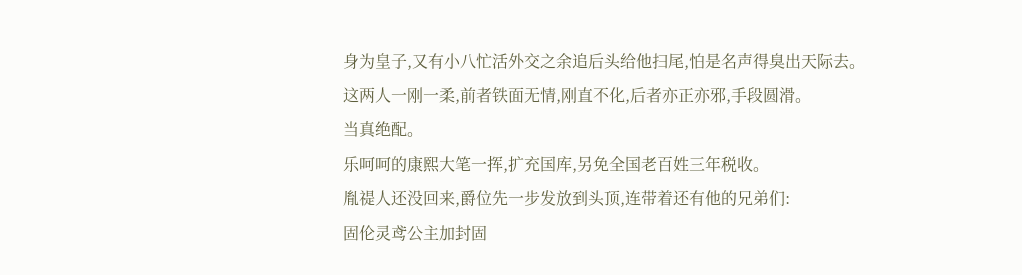身为皇子,又有小八忙活外交之余追后头给他扫尾,怕是名声得臭出天际去。
这两人一刚一柔,前者铁面无情,刚直不化,后者亦正亦邪,手段圆滑。
当真绝配。
乐呵呵的康熙大笔一挥,扩充国库,另免全国老百姓三年税收。
胤禔人还没回来,爵位先一步发放到头顶,连带着还有他的兄弟们:
固伦灵鸢公主加封固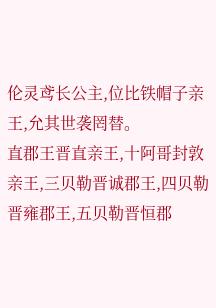伦灵鸢长公主,位比铁帽子亲王,允其世袭罔替。
直郡王晋直亲王,十阿哥封敦亲王,三贝勒晋诚郡王,四贝勒晋雍郡王,五贝勒晋恒郡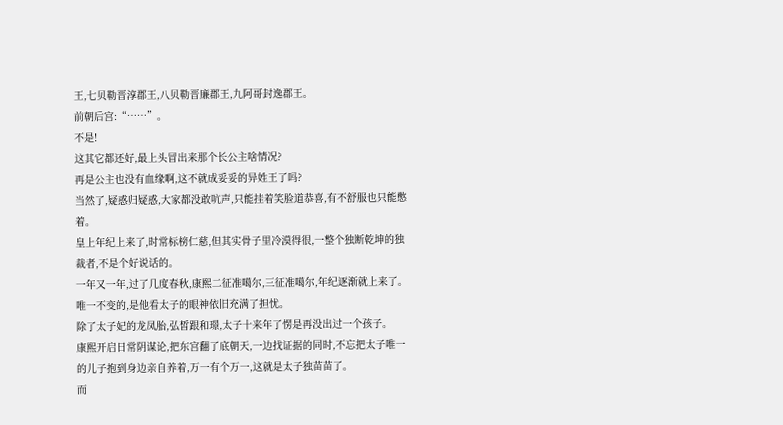王,七贝勒晋淳郡王,八贝勒晋廉郡王,九阿哥封逸郡王。
前朝后宫:“……”。
不是!
这其它都还好,最上头冒出来那个长公主啥情况?
再是公主也没有血缘啊,这不就成妥妥的异姓王了吗?
当然了,疑惑归疑惑,大家都没敢吭声,只能挂着笑脸道恭喜,有不舒服也只能憋着。
皇上年纪上来了,时常标榜仁慈,但其实骨子里冷漠得很,一整个独断乾坤的独裁者,不是个好说话的。
一年又一年,过了几度春秋,康熙二征准噶尔,三征准噶尔,年纪逐渐就上来了。
唯一不变的,是他看太子的眼神依旧充满了担忧。
除了太子妃的龙凤胎,弘皙跟和璟,太子十来年了愣是再没出过一个孩子。
康熙开启日常阴谋论,把东宫翻了底朝天,一边找证据的同时,不忘把太子唯一的儿子抱到身边亲自养着,万一有个万一,这就是太子独苗苗了。
而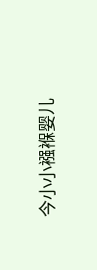今小小襁褓婴儿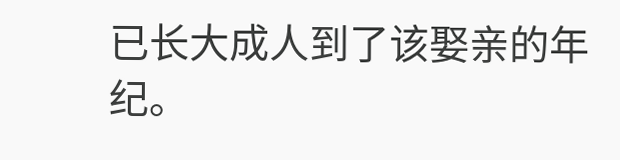已长大成人到了该娶亲的年纪。